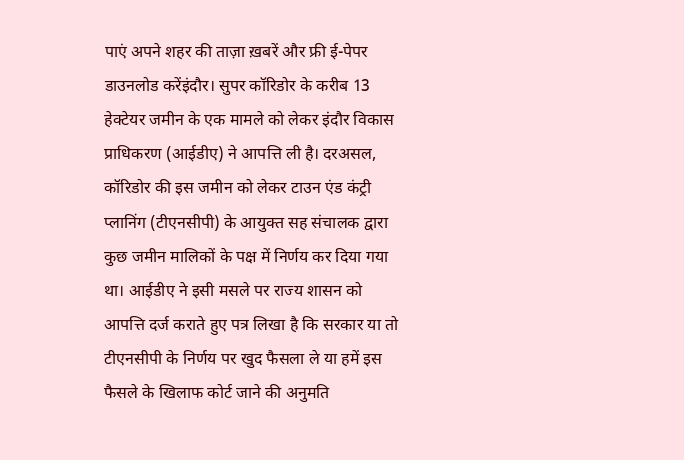पाएं अपने शहर की ताज़ा ख़बरें और फ्री ई-पेपर
डाउनलोड करेंइंदौर। सुपर कॉरिडोर के करीब 13 हेक्टेयर जमीन के एक मामले को लेकर इंदौर विकास प्राधिकरण (आईडीए) ने आपत्ति ली है। दरअसल, कॉरिडोर की इस जमीन को लेकर टाउन एंड कंट्री प्लानिंग (टीएनसीपी) के आयुक्त सह संचालक द्वारा कुछ जमीन मालिकों के पक्ष में निर्णय कर दिया गया था। आईडीए ने इसी मसले पर राज्य शासन को आपत्ति दर्ज कराते हुए पत्र लिखा है कि सरकार या तो टीएनसीपी के निर्णय पर खुद फैसला ले या हमें इस फैसले के खिलाफ कोर्ट जाने की अनुमति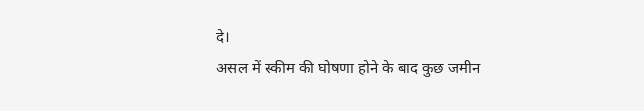दे।
असल में स्कीम की घोषणा होने के बाद कुछ जमीन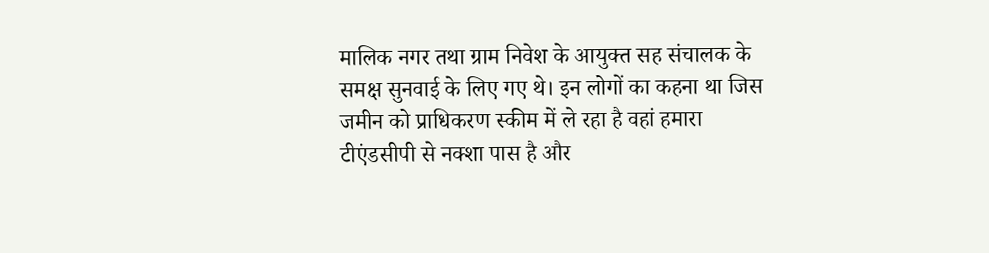मालिक नगर तथा ग्राम निवेश के आयुक्त सह संचालक के समक्ष सुनवाई के लिए गए थे। इन लोगों का कहना था जिस जमीन को प्राधिकरण स्कीम में ले रहा है वहां हमारा टीएंडसीपी से नक्शा पास है और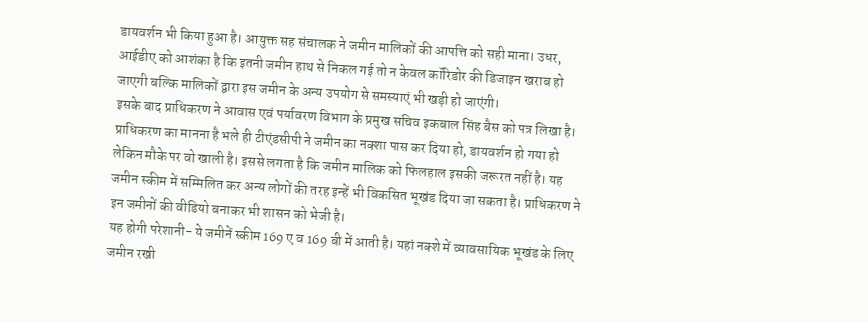डायवर्शन भी किया हुआ है। आयुक्त सह संचालक ने जमीन मालिकों की आपत्ति को सही माना। उधर, आईडीए को आशंका है कि इतनी जमीन हाथ से निकल गई तो न केवल कॉरिडोर की डिजाइन खराब हो जाएगी बल्कि मालिकों द्वारा इस जमीन के अन्य उपयोग से समस्याएं भी खड़ी हो जाएंगी।
इसके बाद प्राधिकरण ने आवास एवं पर्यावरण विभाग के प्रमुख सचिव इकबाल सिंह बैस को पत्र लिखा है। प्राधिकरण का मानना है भले ही टीएंडसीपी ने जमीन का नक्शा पास कर दिया हो, डायवर्शन हो गया हो लेकिन मौके पर वो खाली है। इससे लगता है कि जमीन मालिक को फिलहाल इसकी जरूरत नहीं है। यह जमीन स्कीम में सम्मिलित कर अन्य लोगों की तरह इन्हें भी विकसित भूखंड दिया जा सकता है। प्राधिकरण ने इन जमीनों की वीडियो बनाकर भी शासन को भेजी है।
यह होगी परेशानी- ये जमीनें स्कीम 169 ए व 169 बी में आती है। यहां नक्शे में व्यावसायिक भूखंड के लिए जमीन रखी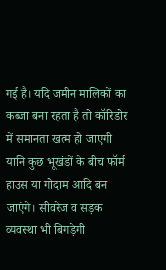गई है। यदि जमीन मालिकों का कब्जा बना रहता है तो कॉरिडोर में समानता खत्म हो जाएगी यानि कुछ भूखंडों के बीच फॉर्म हाउस या गोदाम आदि बन जाएंगे। सीवरेज व सड़क व्यवस्था भी बिगड़ेगी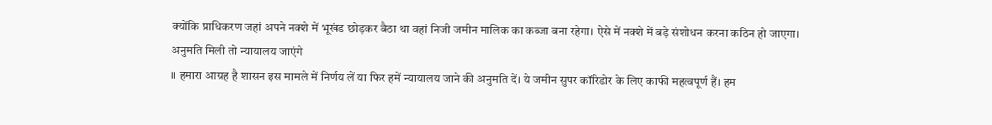क्योंकि प्राधिकरण जहां अपने नक्शे में भूखंड छोड़कर बैठा था वहां निजी जमीन मालिक का कब्जा बना रहेगा। ऐसे में नक्शे में बड़े संशोधन करना कठिन हो जाएगा।
अनुमति मिली तो न्यायालय जाएंगे
॥ हमारा आग्रह है शासन इस मामले में निर्णय लें या फिर हमें न्यायालय जाने की अनुमति दें। ये जमीन सुपर कॉरिडोर के लिए काफी महत्वपूर्ण हैं। हम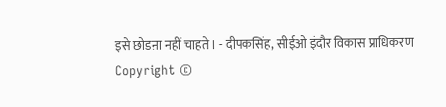इसे छोडऩा नहीं चाहते। - दीपकसिंह, सीईओ इंदौर विकास प्राधिकरण
Copyright ©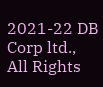2021-22 DB Corp ltd., All Rights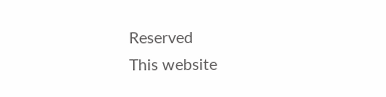Reserved
This website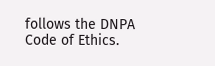follows the DNPA Code of Ethics.